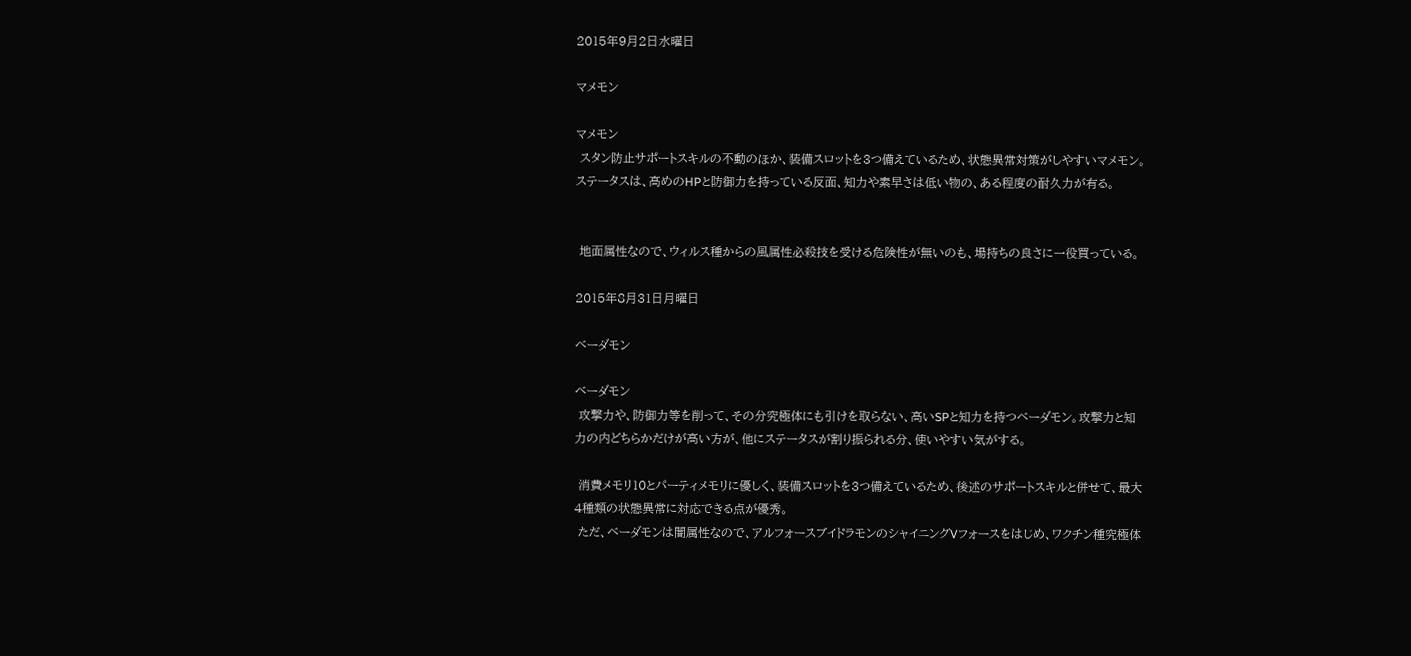2015年9月2日水曜日

マメモン

マメモン
 スタン防止サポートスキルの不動のほか、装備スロットを3つ備えているため、状態異常対策がしやすいマメモン。ステータスは、高めのHPと防御力を持っている反面、知力や素早さは低い物の、ある程度の耐久力が有る。


 地面属性なので、ウィルス種からの風属性必殺技を受ける危険性が無いのも、場持ちの良さに一役買っている。

2015年8月31日月曜日

ベーダモン

ベーダモン
 攻撃力や、防御力等を削って、その分究極体にも引けを取らない、高いSPと知力を持つベーダモン。攻撃力と知力の内どちらかだけが高い方が、他にステータスが割り振られる分、使いやすい気がする。

 消費メモリ10とパーティメモリに優しく、装備スロットを3つ備えているため、後述のサポートスキルと併せて、最大4種類の状態異常に対応できる点が優秀。
 ただ、ベーダモンは闇属性なので、アルフォースブイドラモンのシャイニングVフォースをはじめ、ワクチン種究極体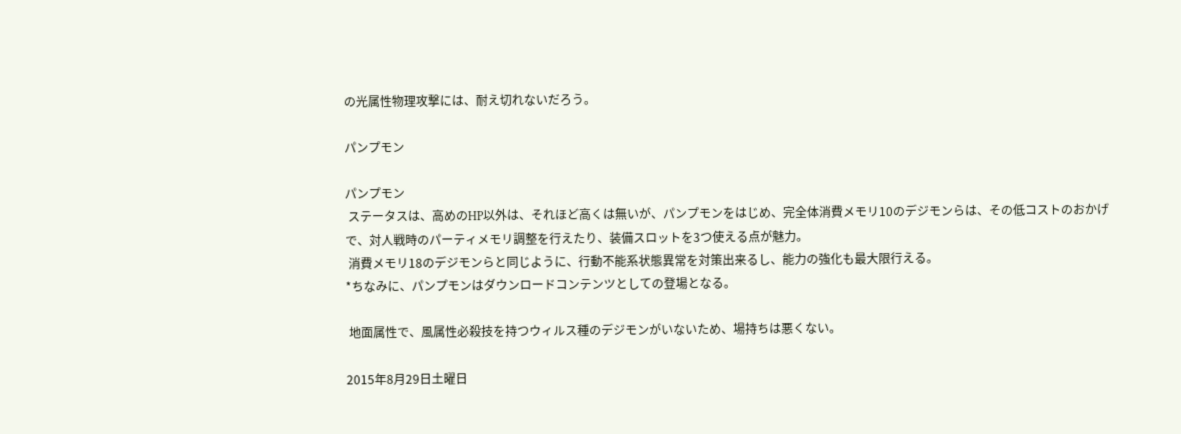の光属性物理攻撃には、耐え切れないだろう。

パンプモン

パンプモン
 ステータスは、高めのHP以外は、それほど高くは無いが、パンプモンをはじめ、完全体消費メモリ10のデジモンらは、その低コストのおかげで、対人戦時のパーティメモリ調整を行えたり、装備スロットを3つ使える点が魅力。
 消費メモリ18のデジモンらと同じように、行動不能系状態異常を対策出来るし、能力の強化も最大限行える。
*ちなみに、パンプモンはダウンロードコンテンツとしての登場となる。

 地面属性で、風属性必殺技を持つウィルス種のデジモンがいないため、場持ちは悪くない。

2015年8月29日土曜日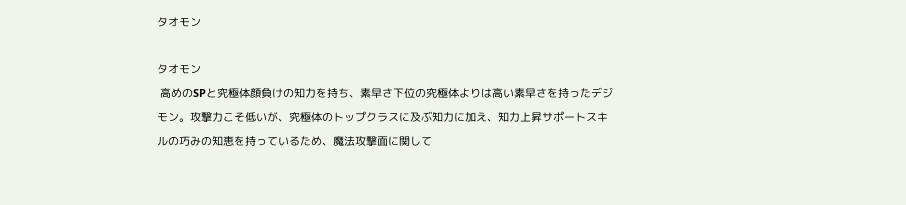タオモン

タオモン
 高めのSPと究極体顔負けの知力を持ち、素早さ下位の究極体よりは高い素早さを持ったデジモン。攻撃力こそ低いが、究極体のトップクラスに及ぶ知力に加え、知力上昇サポートスキルの巧みの知恵を持っているため、魔法攻撃面に関して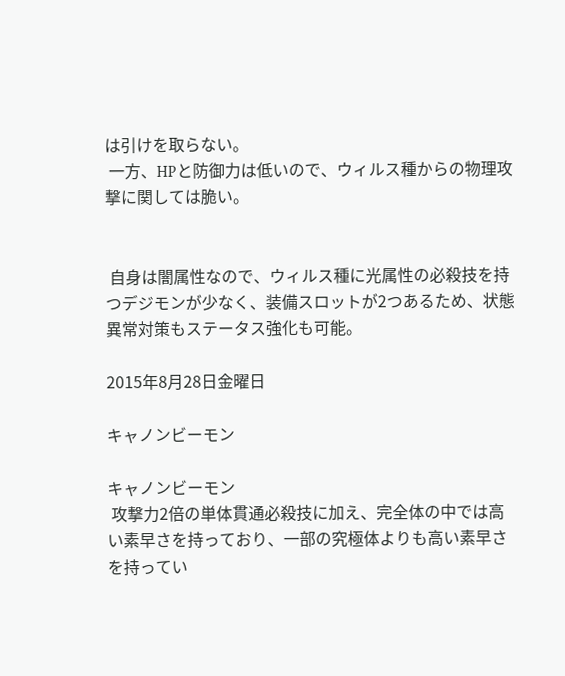は引けを取らない。
 一方、HPと防御力は低いので、ウィルス種からの物理攻撃に関しては脆い。


 自身は闇属性なので、ウィルス種に光属性の必殺技を持つデジモンが少なく、装備スロットが2つあるため、状態異常対策もステータス強化も可能。

2015年8月28日金曜日

キャノンビーモン

キャノンビーモン
 攻撃力2倍の単体貫通必殺技に加え、完全体の中では高い素早さを持っており、一部の究極体よりも高い素早さを持ってい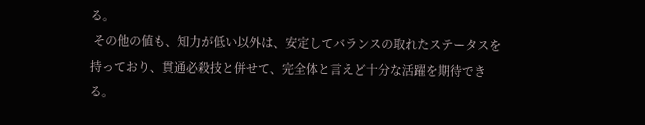る。
 その他の値も、知力が低い以外は、安定してバランスの取れたステータスを持っており、貫通必殺技と併せて、完全体と言えど十分な活躍を期待できる。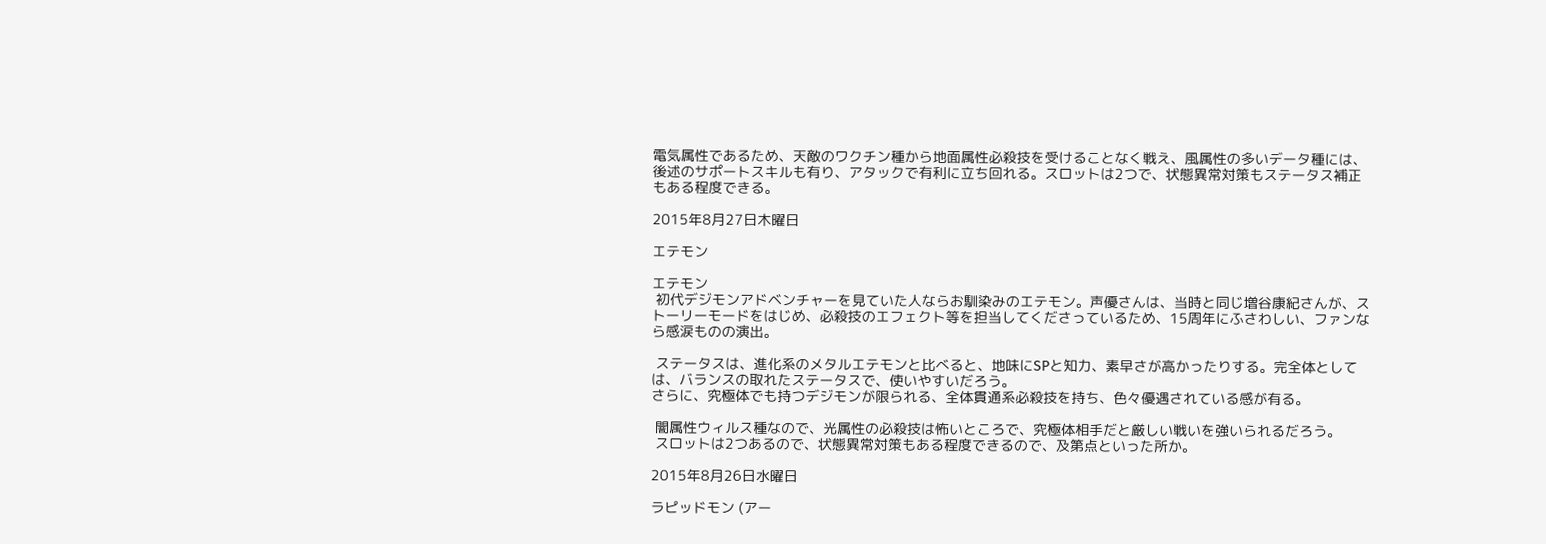電気属性であるため、天敵のワクチン種から地面属性必殺技を受けることなく戦え、風属性の多いデータ種には、後述のサポートスキルも有り、アタックで有利に立ち回れる。スロットは2つで、状態異常対策もステータス補正もある程度できる。

2015年8月27日木曜日

エテモン

エテモン
 初代デジモンアドベンチャーを見ていた人ならお馴染みのエテモン。声優さんは、当時と同じ増谷康紀さんが、ストーリーモードをはじめ、必殺技のエフェクト等を担当してくださっているため、15周年にふさわしい、ファンなら感涙ものの演出。

 ステータスは、進化系のメタルエテモンと比べると、地味にSPと知力、素早さが高かったりする。完全体としては、バランスの取れたステータスで、使いやすいだろう。
さらに、究極体でも持つデジモンが限られる、全体貫通系必殺技を持ち、色々優遇されている感が有る。

 闇属性ウィルス種なので、光属性の必殺技は怖いところで、究極体相手だと厳しい戦いを強いられるだろう。
 スロットは2つあるので、状態異常対策もある程度できるので、及第点といった所か。

2015年8月26日水曜日

ラピッドモン (アー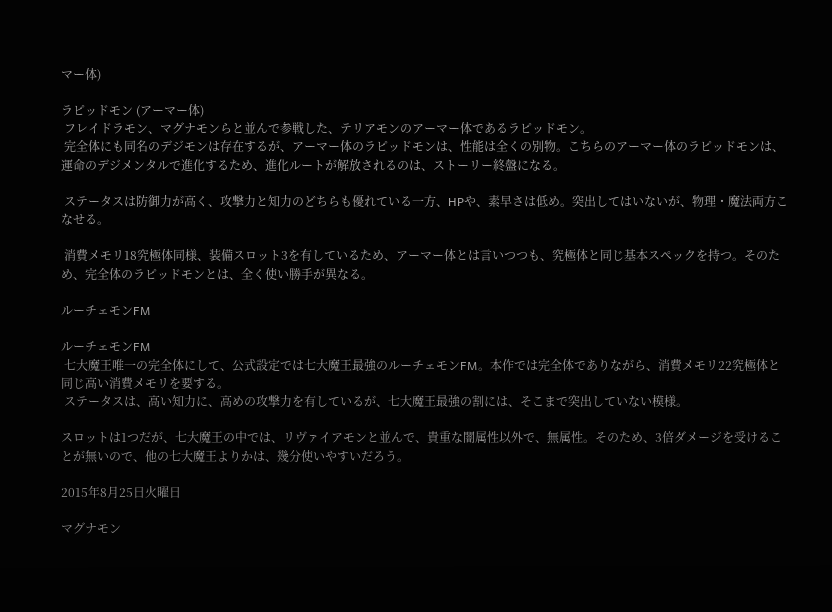マー体)

ラピッドモン (アーマー体)
 フレイドラモン、マグナモンらと並んで参戦した、テリアモンのアーマー体であるラピッドモン。
 完全体にも同名のデジモンは存在するが、アーマー体のラピッドモンは、性能は全くの別物。こちらのアーマー体のラピッドモンは、運命のデジメンタルで進化するため、進化ルートが解放されるのは、ストーリー終盤になる。

 ステータスは防御力が高く、攻撃力と知力のどちらも優れている一方、HPや、素早さは低め。突出してはいないが、物理・魔法両方こなせる。

 消費メモリ18究極体同様、装備スロット3を有しているため、アーマー体とは言いつつも、究極体と同じ基本スペックを持つ。そのため、完全体のラピッドモンとは、全く使い勝手が異なる。

ルーチェモンFM

ルーチェモンFM
 七大魔王唯一の完全体にして、公式設定では七大魔王最強のルーチェモンFM。本作では完全体でありながら、消費メモリ22究極体と同じ高い消費メモリを要する。
 ステータスは、高い知力に、高めの攻撃力を有しているが、七大魔王最強の割には、そこまで突出していない模様。

スロットは1つだが、七大魔王の中では、リヴァイアモンと並んで、貴重な闇属性以外で、無属性。そのため、3倍ダメージを受けることが無いので、他の七大魔王よりかは、幾分使いやすいだろう。

2015年8月25日火曜日

マグナモン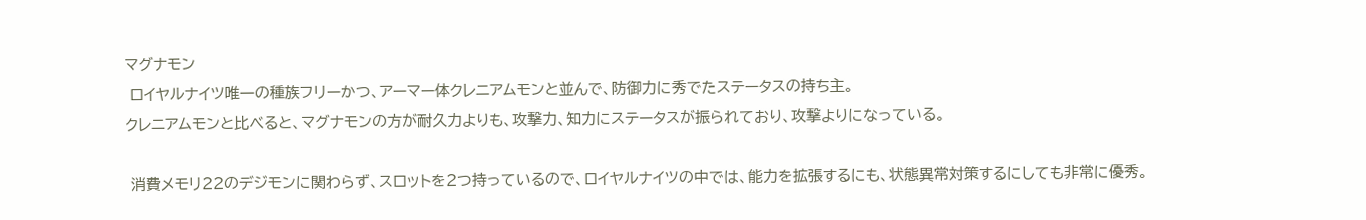マグナモン
 ロイヤルナイツ唯一の種族フリーかつ、アーマー体クレニアムモンと並んで、防御力に秀でたステータスの持ち主。
クレニアムモンと比べると、マグナモンの方が耐久力よりも、攻撃力、知力にステータスが振られており、攻撃よりになっている。

 消費メモリ22のデジモンに関わらず、スロットを2つ持っているので、ロイヤルナイツの中では、能力を拡張するにも、状態異常対策するにしても非常に優秀。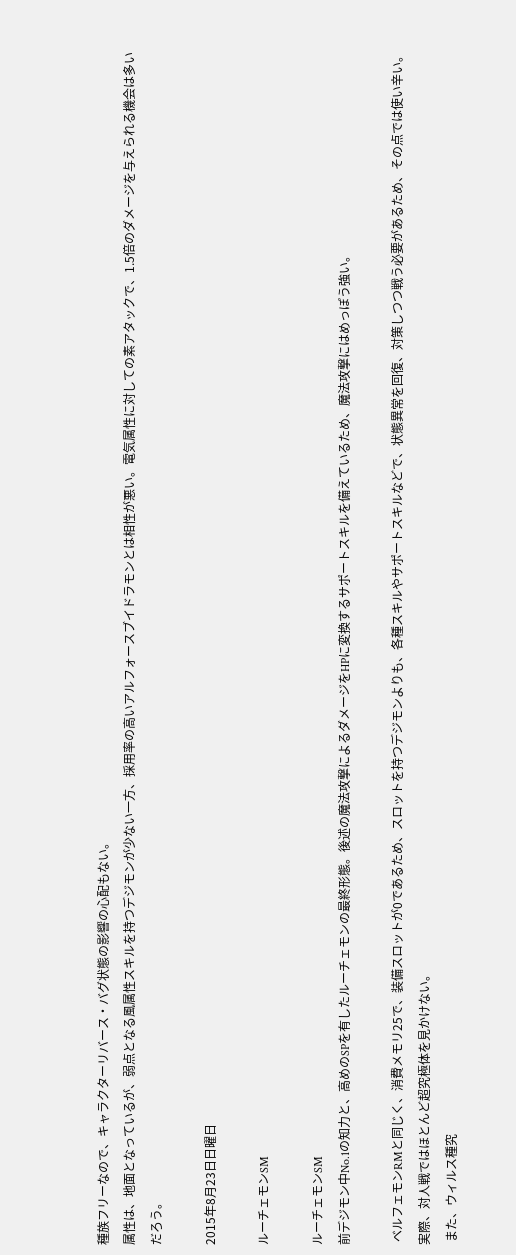種族フリーなので、キャラクターリバース・バグ状態の影響の心配もない。
属性は、地面となっているが、弱点となる風属性スキルを持つデジモンが少ない一方、採用率の高いアルフォースブイドラモンとは相性が悪い。電気属性に対しての素アタックで、1.5倍のダメージを与えられる機会は多いだろう。

2015年8月23日日曜日

ルーチェモンSM

ルーチェモンSM
前デジモン中No.1の知力と、高めのSPを有したルーチェモンの最終形態。後述の魔法攻撃によるダメージをHPに変換するサポートスキルを備えているため、魔法攻撃にはめっぽう強い。

 ベルフェモンRMと同じく、消費メモリ25で、装備スロットが0であるため、スロットを持つデジモンよりも、各種スキルやサポートスキルなどで、状態異常を回復、対策しつつ戦う必要があるため、その点では使い辛い。実際、対人戦ではほとんど超究極体を見かけない。
 また、ウィルス種究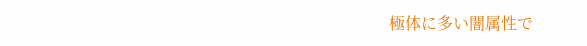極体に多い闇属性で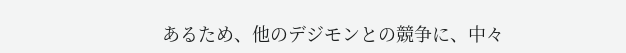あるため、他のデジモンとの競争に、中々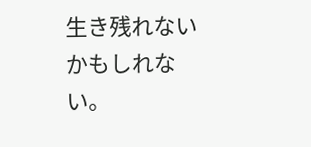生き残れないかもしれない。